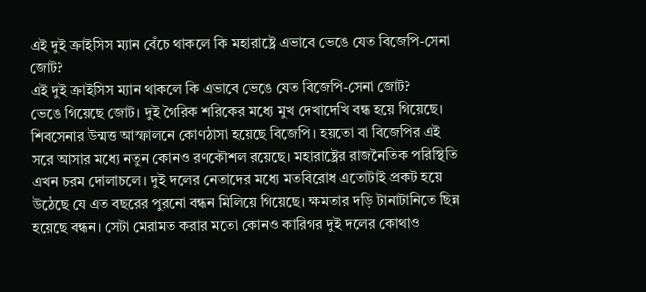এই দুই ক্রাইসিস ম্যান বেঁচে থাকলে কি মহারাষ্ট্রে এভাবে ভেঙে যেত বিজেপি-সেনা জোট?
এই দুই ক্রাইসিস ম্যান থাকলে কি এভাবে ভেঙে যেত বিজেপি-সেনা জোট?
ভেঙে গিয়েছে জোট। দুই গৈরিক শরিকের মধ্যে মুখ দেখাদেখি বন্ধ হয়ে গিয়েছে। শিবসেনার উন্মত্ত আস্ফালনে কোণঠাসা হয়েছে বিজেপি। হয়তো বা বিজেপির এই সরে আসার মধ্যে নতুন কোনও রণকৌশল রয়েছে। মহারাষ্ট্রের রাজনৈতিক পরিস্থিতি এখন চরম দোলাচলে। দুই দলের নেতাদের মধ্যে মতবিরোধ এতোটাই প্রকট হয়ে উঠেছে যে এত বছরের পুরনো বন্ধন মিলিয়ে গিয়েছে। ক্ষমতার দড়ি টানাটানিতে ছিন্ন হয়েছে বন্ধন। সেটা মেরামত করার মতো কোনও কারিগর দুই দলের কোথাও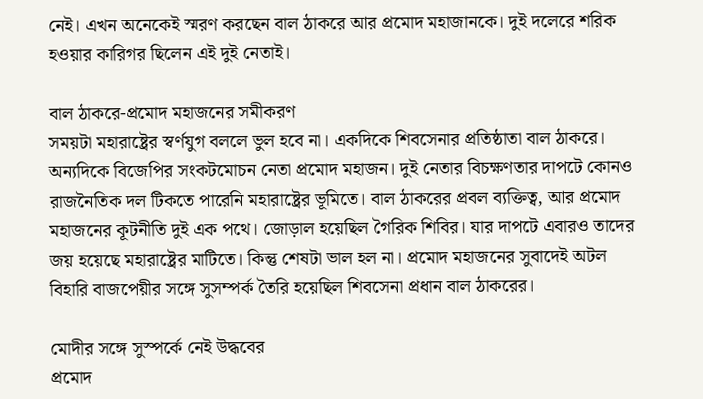নেই। এখন অনেকেই স্মরণ করছেন বাল ঠাকরে আর প্রমোদ মহাজানকে। দুই দলেরে শরিক হওয়ার কারিগর ছিলেন এই দুই নেতাই।

বাল ঠাকরে-প্রমোদ মহাজনের সমীকরণ
সময়টা মহারাষ্ট্রের স্বর্ণযুগ বললে ভুল হবে না। একদিকে শিবসেনার প্রতিষ্ঠাতা বাল ঠাকরে। অন্যদিকে বিজেপির সংকটমোচন নেতা প্রমোদ মহাজন। দুই নেতার বিচক্ষণতার দাপটে কোনও রাজনৈতিক দল টিকতে পারেনি মহারাষ্ট্রের ভূমিতে। বাল ঠাকরের প্রবল ব্যক্তিত্ব, আর প্রমোদ মহাজনের কূটনীতি দুই এক পথে। জোড়াল হয়েছিল গৈরিক শিবির। যার দাপটে এবারও তাদের জয় হয়েছে মহারাষ্ট্রের মাটিতে। কিন্তু শেষটা ভাল হল না। প্রমোদ মহাজনের সুবাদেই অটল বিহারি বাজপেয়ীর সঙ্গে সুসম্পর্ক তৈরি হয়েছিল শিবসেনা প্রধান বাল ঠাকরের।

মোদীর সঙ্গে সুস্পর্কে নেই উদ্ধবের
প্রমোদ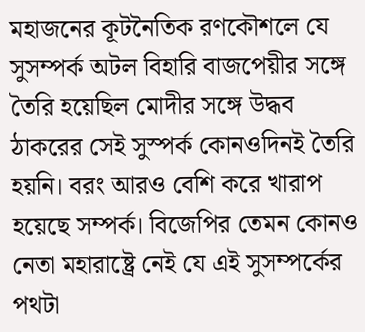মহাজনের কূটনৈতিক রণকৌশলে যে সুসম্পর্ক অটল বিহারি বাজপেয়ীর সঙ্গে তৈরি হয়েছিল মোদীর সঙ্গে উদ্ধব ঠাকরের সেই সুস্পর্ক কোনওদিনই তৈরি হয়নি। বরং আরও বেশি করে খারাপ হয়েছে সম্পর্ক। বিজেপির তেমন কোনও নেতা মহারাষ্ট্রে নেই যে এই সুসম্পর্কের পথটা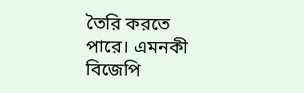তৈরি করতে পারে। এমনকী বিজেপি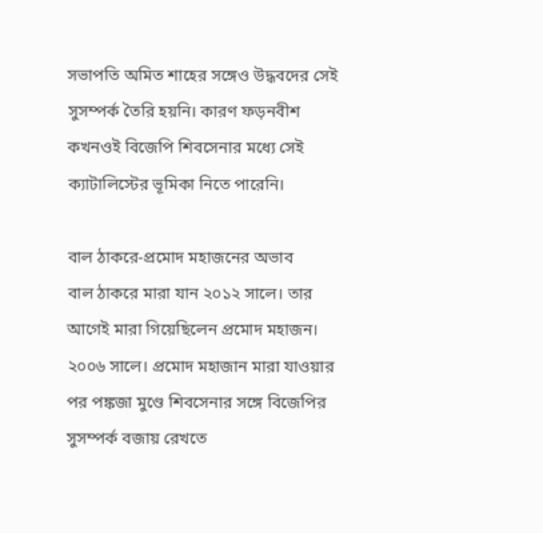সভাপতি অমিত শাহের সঙ্গেও উদ্ধবদের সেই সুসম্পর্ক তৈরি হয়নি। কারণ ফড়নবীশ কখনওই বিজেপি শিবসেনার মধ্যে সেই ক্যাটালিস্টের ভূমিকা নিতে পারেনি।

বাল ঠাকরে-প্রমোদ মহাজনের অভাব
বাল ঠাকরে মারা যান ২০১২ সালে। তার আগেই মারা গিয়েছিলেন প্রমোদ মহাজন। ২০০৬ সালে। প্রমোদ মহাজান মারা যাওয়ার পর পঙ্কজা মুণ্ডে শিবসেনার সঙ্গে বিজেপির সুসম্পর্ক বজায় রেখতে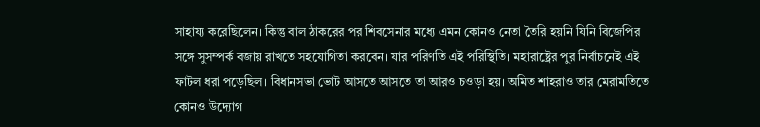সাহায্য করেছিলেন। কিন্তু বাল ঠাকরের পর শিবসেনার মধ্যে এমন কোনও নেতা তৈরি হয়নি যিনি বিজেপির সঙ্গে সুসম্পর্ক বজায় রাখতে সহযোগিতা করবেন। যার পরিণতি এই পরিস্থিতি। মহারাষ্ট্রের পুর নির্বাচনেই এই ফাটল ধরা পড়েছিল। বিধানসভা ভোট আসতে আসতে তা আরও চওড়া হয়। অমিত শাহরাও তার মেরামতিতে কোনও উদ্যোগ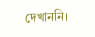দেখাননি।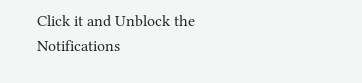Click it and Unblock the Notifications